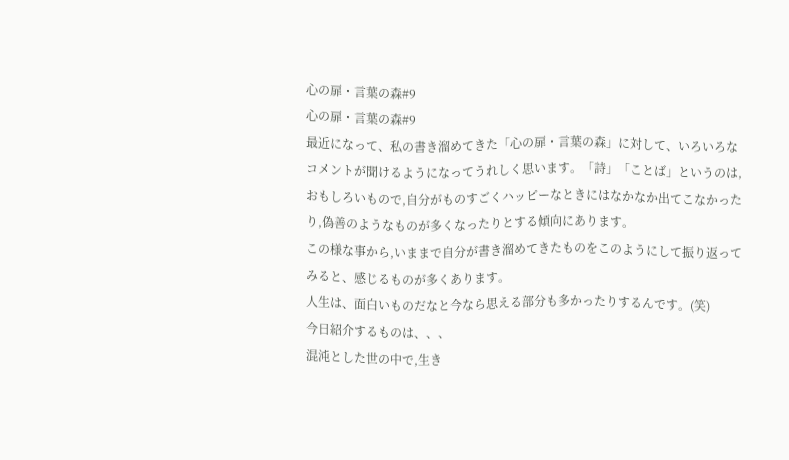心の扉・言葉の森#9
心の扉・言葉の森#9
最近になって、私の書き溜めてきた「心の扉・言葉の森」に対して、いろいろなコメントが聞けるようになってうれしく思います。「詩」「ことば」というのは,おもしろいもので,自分がものすごくハッピーなときにはなかなか出てこなかったり,偽善のようなものが多くなったりとする傾向にあります。
この様な事から,いままで自分が書き溜めてきたものをこのようにして振り返ってみると、感じるものが多くあります。
人生は、面白いものだなと今なら思える部分も多かったりするんです。(笑)
今日紹介するものは、、、
混沌とした世の中で,生き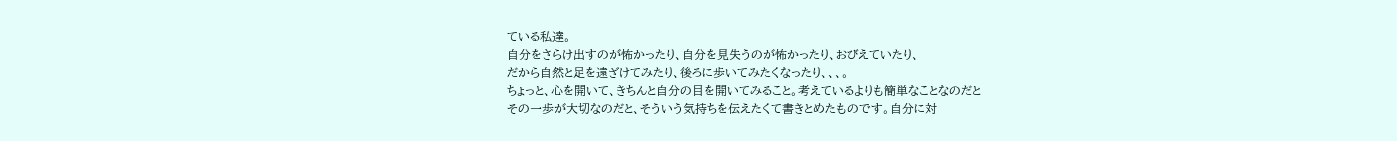ている私達。
自分をさらけ出すのが怖かったり、自分を見失うのが怖かったり、おびえていたり、
だから自然と足を遠ざけてみたり、後ろに歩いてみたくなったり、、、。
ちょっと、心を開いて、きちんと自分の目を開いてみること。考えているよりも簡単なことなのだと
その一歩が大切なのだと、そういう気持ちを伝えたくて書きとめたものです。自分に対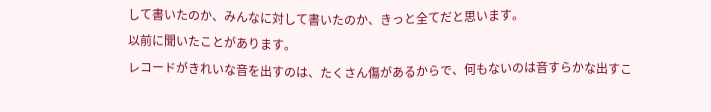して書いたのか、みんなに対して書いたのか、きっと全てだと思います。
以前に聞いたことがあります。
レコードがきれいな音を出すのは、たくさん傷があるからで、何もないのは音すらかな出すこ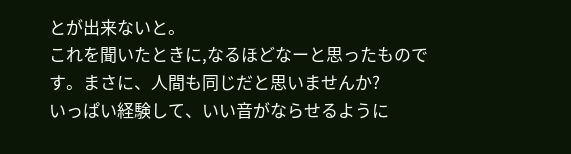とが出来ないと。
これを聞いたときに,なるほどなーと思ったものです。まさに、人間も同じだと思いませんか?
いっぱい経験して、いい音がならせるように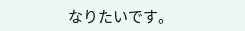なりたいです。